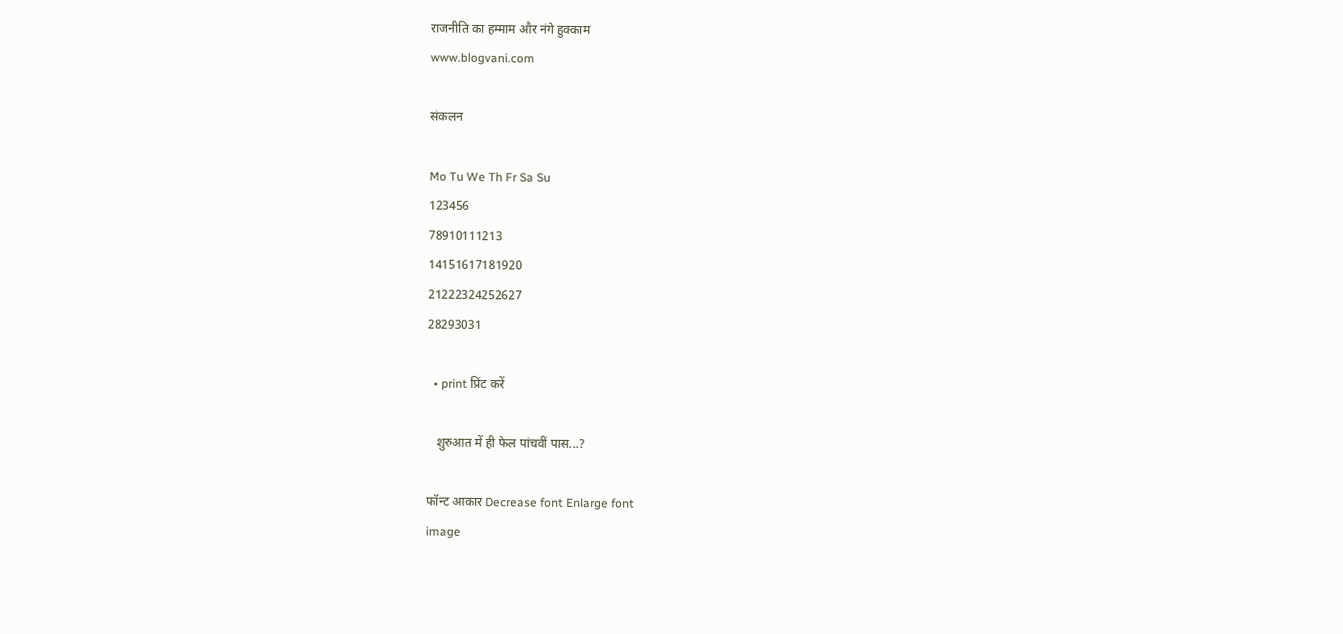राजनीति का हम्माम और नंगे हुक्काम
www.blogvani.com

संकलन

Mo Tu We Th Fr Sa Su
123456
78910111213
14151617181920
21222324252627
28293031

  • print प्रिंट करें

   शुरुआत में ही फेल पांचवीं पास...?

फॉन्ट आकार Decrease font Enlarge font
image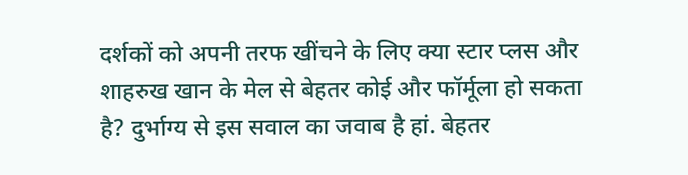दर्शकों को अपनी तरफ खींचने के लिए क्या स्टार प्लस और शाहरुख खान के मेल से बेहतर कोई और फॉर्मूला हो सकता है? दुर्भाग्य से इस सवाल का जवाब है हां. बेहतर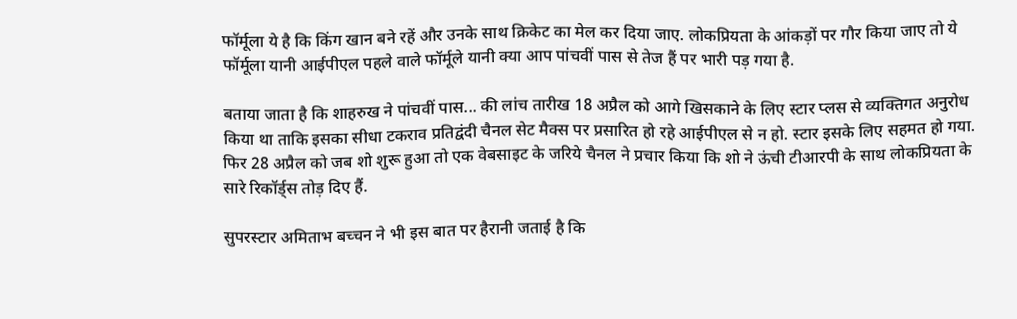फॉर्मूला ये है कि किंग खान बने रहें और उनके साथ क्रिकेट का मेल कर दिया जाए. लोकप्रियता के आंकड़ों पर गौर किया जाए तो ये फॉर्मूला यानी आईपीएल पहले वाले फॉर्मूले यानी क्या आप पांचवीं पास से तेज हैं पर भारी पड़ गया है.

बताया जाता है कि शाहरुख ने पांचवीं पास... की लांच तारीख 18 अप्रैल को आगे खिसकाने के लिए स्टार प्लस से व्यक्तिगत अनुरोध किया था ताकि इसका सीधा टकराव प्रतिद्वंदी चैनल सेट मैक्स पर प्रसारित हो रहे आईपीएल से न हो. स्टार इसके लिए सहमत हो गया. फिर 28 अप्रैल को जब शो शुरू हुआ तो एक वेबसाइट के जरिये चैनल ने प्रचार किया कि शो ने ऊंची टीआरपी के साथ लोकप्रियता के सारे रिकॉर्ड्स तोड़ दिए हैं.

सुपरस्टार अमिताभ बच्चन ने भी इस बात पर हैरानी जताई है कि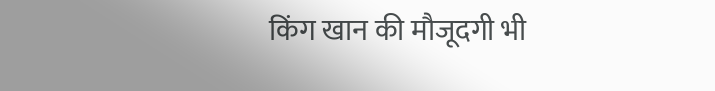किंग खान की मौजूदगी भी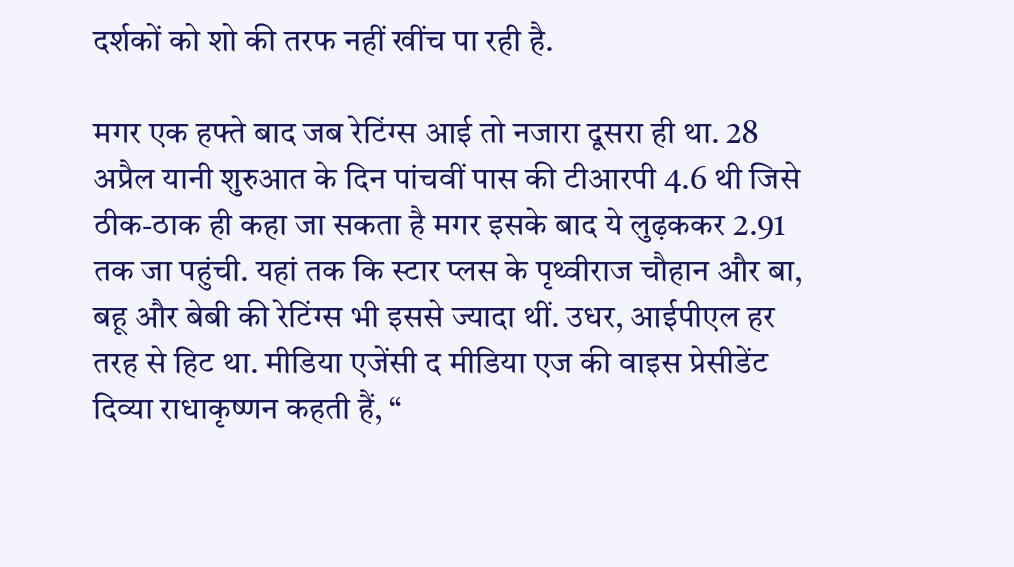दर्शकों को शो की तरफ नहीं खींच पा रही है.

मगर एक हफ्ते बाद जब रेटिंग्स आई तो नजारा दूसरा ही था. 28 अप्रैल यानी शुरुआत के दिन पांचवीं पास की टीआरपी 4.6 थी जिसे ठीक-ठाक ही कहा जा सकता है मगर इसके बाद ये लुढ़ककर 2.91 तक जा पहुंची. यहां तक कि स्टार प्लस के पृथ्वीराज चौहान और बा, बहू और बेबी की रेटिंग्स भी इससे ज्यादा थीं. उधर, आईपीएल हर तरह से हिट था. मीडिया एजेंसी द मीडिया एज की वाइस प्रेसीडेंट दिव्या राधाकृष्णन कहती हैं, “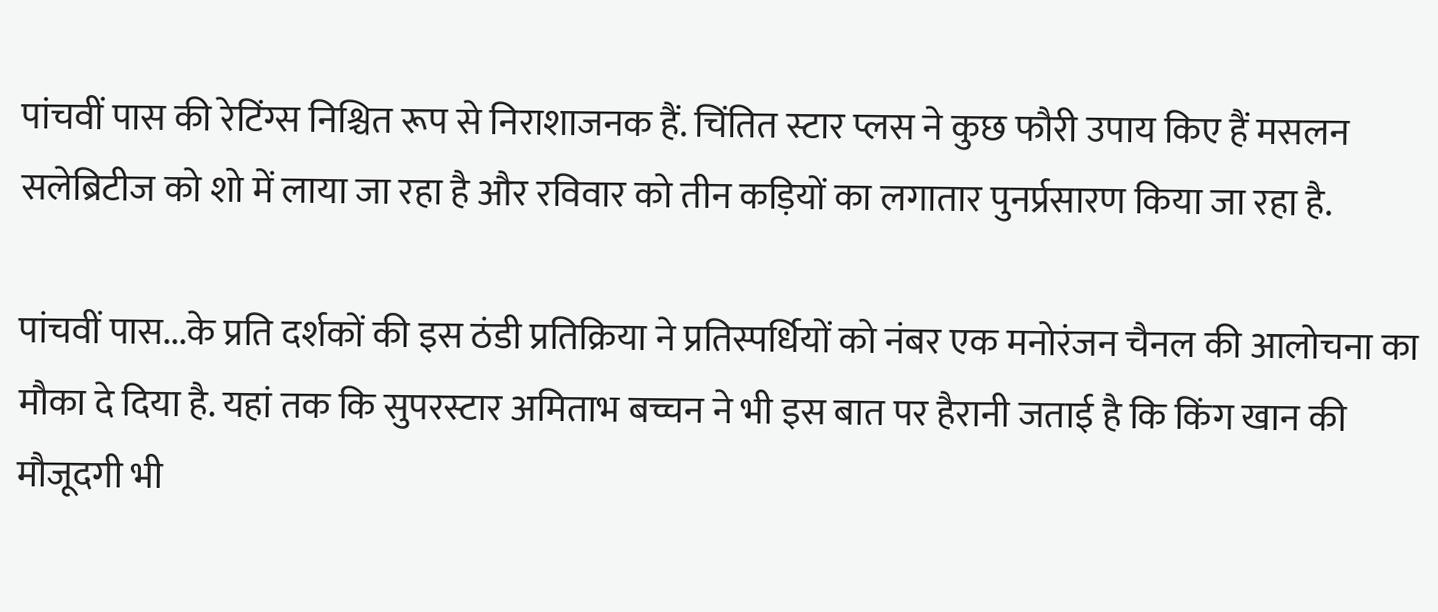पांचवीं पास की रेटिंग्स निश्चित रूप से निराशाजनक हैं. चिंतित स्टार प्लस ने कुछ फौरी उपाय किए हैं मसलन सलेब्रिटीज को शो में लाया जा रहा है और रविवार को तीन कड़ियों का लगातार पुनर्प्रसारण किया जा रहा है.

पांचवीं पास...के प्रति दर्शकों की इस ठंडी प्रतिक्रिया ने प्रतिस्पर्धियों को नंबर एक मनोरंजन चैनल की आलोचना का मौका दे दिया है. यहां तक कि सुपरस्टार अमिताभ बच्चन ने भी इस बात पर हैरानी जताई है कि किंग खान की मौजूदगी भी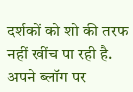दर्शकों को शो की तरफ नहीं खींच पा रही है. अपने ब्लॉग पर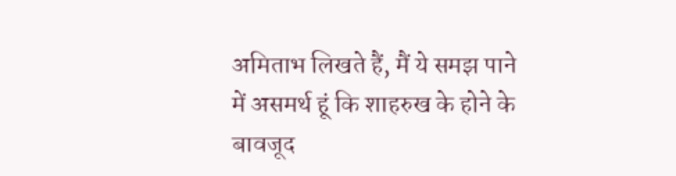अमिताभ लिखते हैं, मैं ये समझ पाने में असमर्थ हूं कि शाहरुख के होने के बावजूद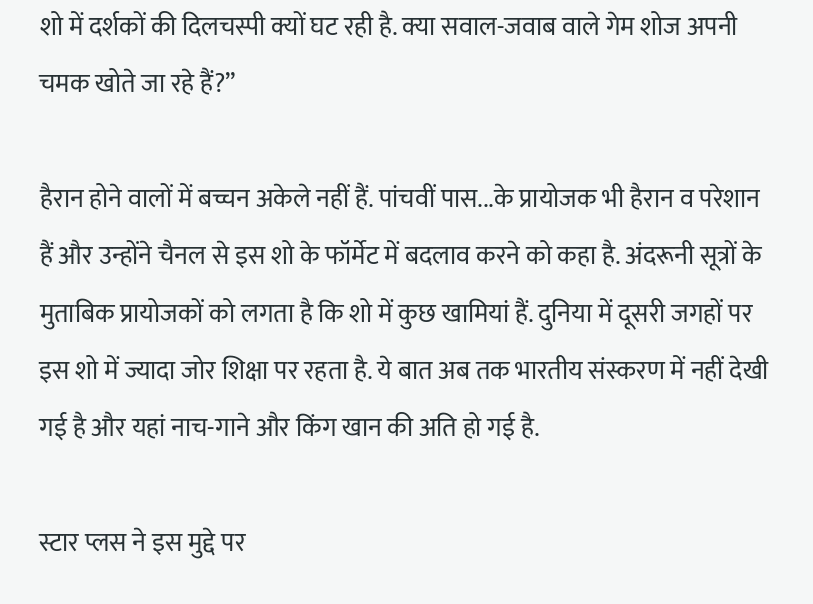शो में दर्शकों की दिलचस्पी क्यों घट रही है. क्या सवाल-जवाब वाले गेम शोज अपनी चमक खोते जा रहे हैं?”

हैरान होने वालों में बच्चन अकेले नहीं हैं. पांचवीं पास...के प्रायोजक भी हैरान व परेशान हैं और उन्होंने चैनल से इस शो के फॉर्मेट में बदलाव करने को कहा है. अंदरूनी सूत्रों के मुताबिक प्रायोजकों को लगता है कि शो में कुछ खामियां हैं. दुनिया में दूसरी जगहों पर इस शो में ज्यादा जोर शिक्षा पर रहता है. ये बात अब तक भारतीय संस्करण में नहीं देखी गई है और यहां नाच-गाने और किंग खान की अति हो गई है.

स्टार प्लस ने इस मुद्दे पर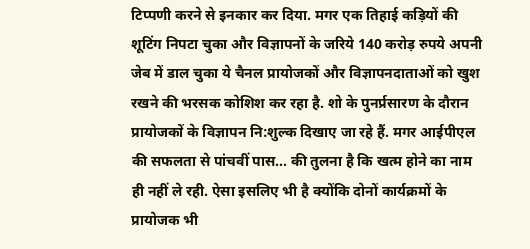टिप्पणी करने से इनकार कर दिया. मगर एक तिहाई कड़ियों की शूटिंग निपटा चुका और विज्ञापनों के जरिये 140 करोड़ रुपये अपनी जेब में डाल चुका ये चैनल प्रायोजकों और विज्ञापनदाताओं को खुश रखने की भरसक कोशिश कर रहा है. शो के पुनर्प्रसारण के दौरान प्रायोजकों के विज्ञापन नि:शुल्क दिखाए जा रहे हैं. मगर आईपीएल की सफलता से पांचवीं पास... की तुलना है कि खत्म होने का नाम ही नहीं ले रही. ऐसा इसलिए भी है क्योंकि दोनों कार्यक्रमों के प्रायोजक भी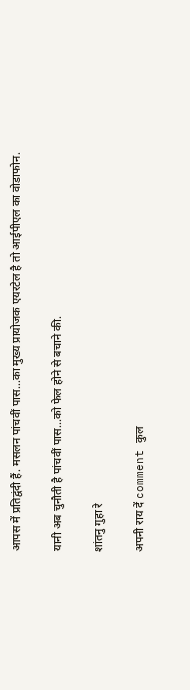आपस में प्रतिद्वंदी हैं. मसलन पांचवीं पास...का मुख्य प्रायोजक एयरटेल है तो आईपीएल का वोडाफोन.

यानी अब चुनौती है पांचवीं पास...को फेल होने से बचाने की.

शांतनु गुहा रे

अपनी राय दें comment कुल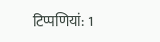टिप्पणियां: 1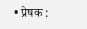• प्रेषक :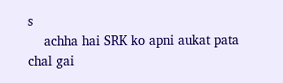s
    achha hai SRK ko apni aukat pata chal gai